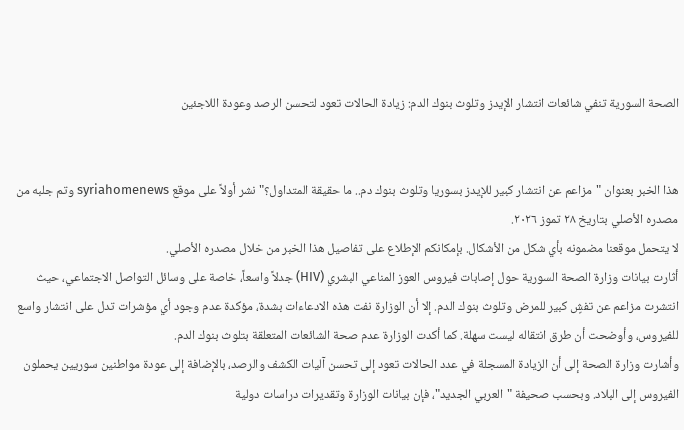الصحة السورية تنفي شائعات انتشار الإيدز وتلوث بنوك الدم: زيادة الحالات تعود لتحسن الرصد وعودة اللاجئين


هذا الخبر بعنوان "مزاعم عن انتشار كبير للإيدز بسوريا وتلوث بنوك دم.. ما حقيقة المتداول؟" نشر أولاً على موقع syriahomenews وتم جلبه من مصدره الأصلي بتاريخ ٢٨ تموز ٢٠٢٦.
لا يتحمل موقعنا مضمونه بأي شكل من الأشكال. بإمكانكم الإطلاع على تفاصيل هذا الخبر من خلال مصدره الأصلي.
أثارت بيانات وزارة الصحة السورية حول إصابات فيروس العوز المناعي البشري (HIV) جدلاً واسعاً، خاصة على وسائل التواصل الاجتماعي، حيث انتشرت مزاعم عن تفشٍ كبير للمرض وتلوث بنوك الدم. إلا أن الوزارة نفت هذه الادعاءات بشدة، مؤكدة عدم وجود أي مؤشرات تدل على انتشار واسع للفيروس، وأوضحت أن طرق انتقاله ليست سهلة. كما أكدت الوزارة عدم صحة الشائعات المتعلقة بتلوث بنوك الدم.
وأشارت وزارة الصحة إلى أن الزيادة المسجلة في عدد الحالات تعود إلى تحسن آليات الكشف والرصد، بالإضافة إلى عودة مواطنين سوريين يحملون الفيروس إلى البلاد. وبحسب صحيفة "العربي الجديد"، فإن بيانات الوزارة وتقديرات دراسات دولية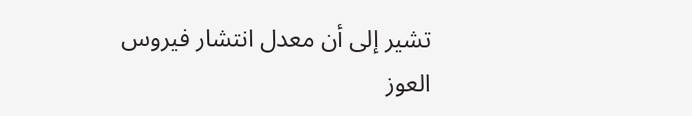تشير إلى أن معدل انتشار فيروس العوز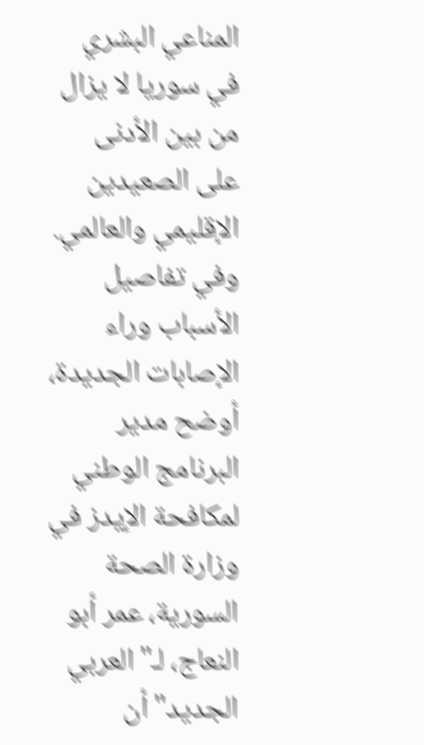المناعي البشري في سوريا لا يزال من بين الأدنى على الصعيدين الإقليمي والعالمي.
وفي تفاصيل الأسباب وراء الإصابات الجديدة، أوضح مدير البرنامج الوطني لمكافحة الإيدز في وزارة الصحة السورية، عمر أبو النعاج، لـ"العربي الجديد" أن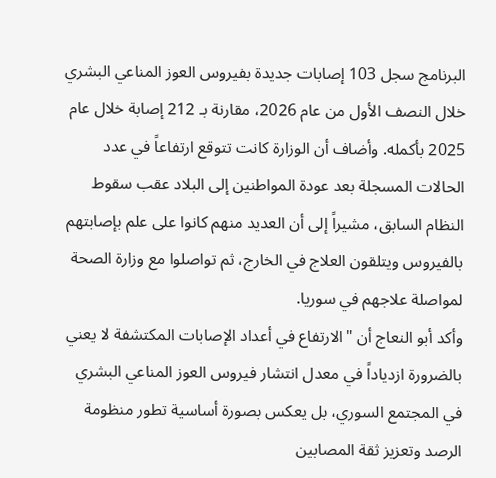البرنامج سجل 103 إصابات جديدة بفيروس العوز المناعي البشري خلال النصف الأول من عام 2026، مقارنة بـ 212 إصابة خلال عام 2025 بأكمله. وأضاف أن الوزارة كانت تتوقع ارتفاعاً في عدد الحالات المسجلة بعد عودة المواطنين إلى البلاد عقب سقوط النظام السابق، مشيراً إلى أن العديد منهم كانوا على علم بإصابتهم بالفيروس ويتلقون العلاج في الخارج، ثم تواصلوا مع وزارة الصحة لمواصلة علاجهم في سوريا.
وأكد أبو النعاج أن "الارتفاع في أعداد الإصابات المكتشفة لا يعني بالضرورة ازدياداً في معدل انتشار فيروس العوز المناعي البشري في المجتمع السوري، بل يعكس بصورة أساسية تطور منظومة الرصد وتعزيز ثقة المصابين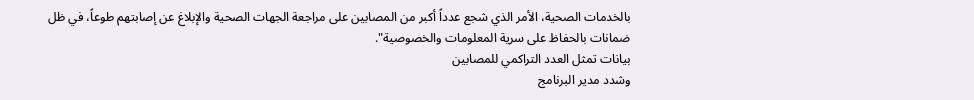بالخدمات الصحية، الأمر الذي شجع عدداً أكبر من المصابين على مراجعة الجهات الصحية والإبلاغ عن إصابتهم طوعاً، في ظل ضمانات بالحفاظ على سرية المعلومات والخصوصية".
بيانات تمثل العدد التراكمي للمصابين
وشدد مدير البرنامج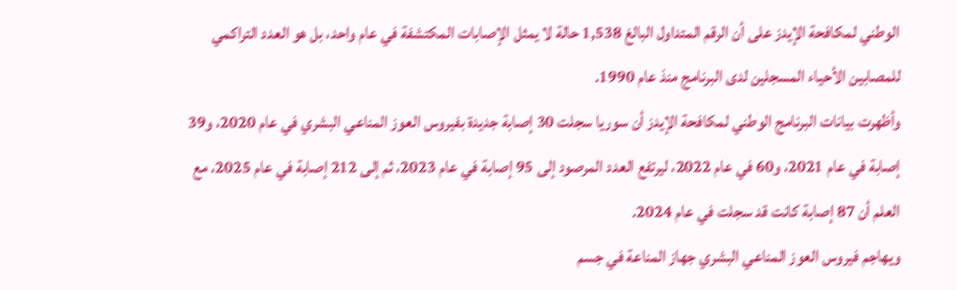الوطني لمكافحة الإيدز على أن الرقم المتداول البالغ 1,538 حالة لا يمثل الإصابات المكتشفة في عام واحد، بل هو العدد التراكمي للمصابين الأحياء المسجلين لدى البرنامج منذ عام 1990.
وأظهرت بيانات البرنامج الوطني لمكافحة الإيدز أن سوريا سجلت 30 إصابة جديدة بفيروس العوز المناعي البشري في عام 2020، و39 إصابة في عام 2021، و60 في عام 2022، ليرتفع العدد المرصود إلى 95 إصابة في عام 2023، ثم إلى 212 إصابة في عام 2025، مع العلم أن 87 إصابة كانت قد سجلت في عام 2024.
ويهاجم فيروس العوز المناعي البشري جهاز المناعة في جسم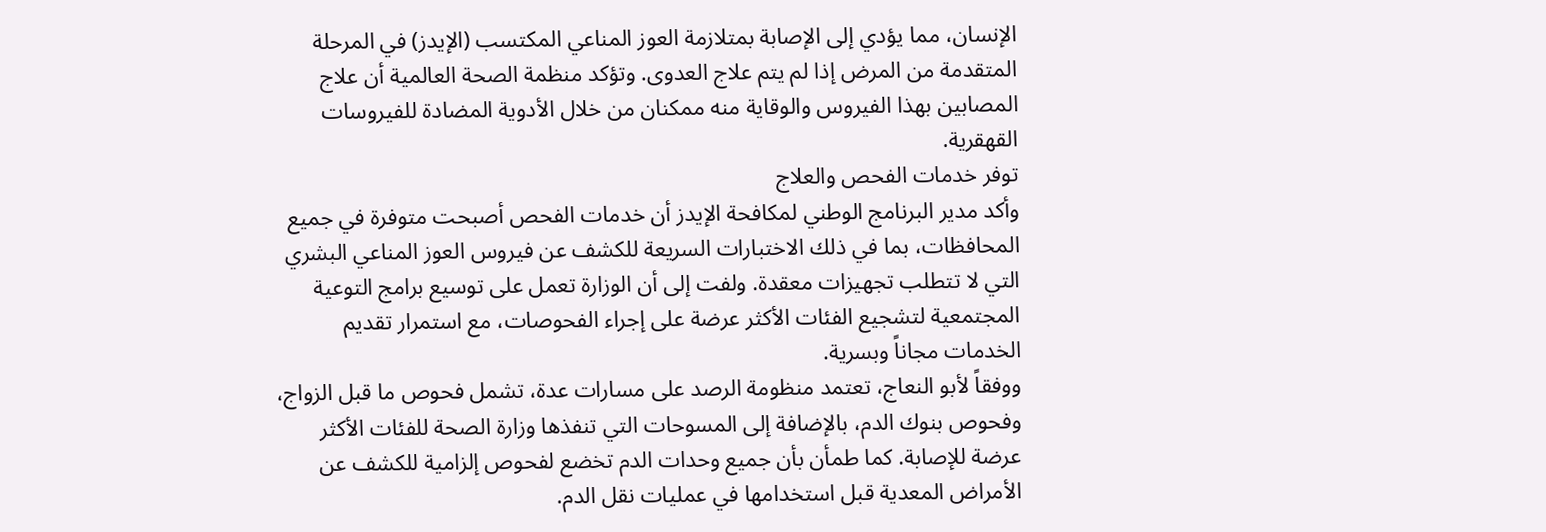الإنسان، مما يؤدي إلى الإصابة بمتلازمة العوز المناعي المكتسب (الإيدز) في المرحلة المتقدمة من المرض إذا لم يتم علاج العدوى. وتؤكد منظمة الصحة العالمية أن علاج المصابين بهذا الفيروس والوقاية منه ممكنان من خلال الأدوية المضادة للفيروسات القهقرية.
توفر خدمات الفحص والعلاج
وأكد مدير البرنامج الوطني لمكافحة الإيدز أن خدمات الفحص أصبحت متوفرة في جميع المحافظات، بما في ذلك الاختبارات السريعة للكشف عن فيروس العوز المناعي البشري التي لا تتطلب تجهيزات معقدة. ولفت إلى أن الوزارة تعمل على توسيع برامج التوعية المجتمعية لتشجيع الفئات الأكثر عرضة على إجراء الفحوصات، مع استمرار تقديم الخدمات مجاناً وبسرية.
ووفقاً لأبو النعاج، تعتمد منظومة الرصد على مسارات عدة، تشمل فحوص ما قبل الزواج، وفحوص بنوك الدم، بالإضافة إلى المسوحات التي تنفذها وزارة الصحة للفئات الأكثر عرضة للإصابة. كما طمأن بأن جميع وحدات الدم تخضع لفحوص إلزامية للكشف عن الأمراض المعدية قبل استخدامها في عمليات نقل الدم.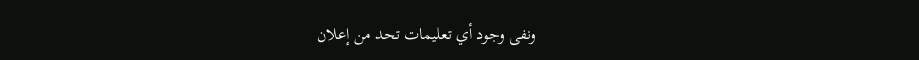ونفى وجود أي تعليمات تحد من إعلان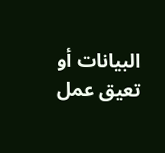البيانات أو تعيق عمل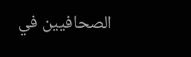الصحافيين في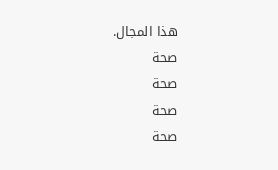هذا المجال.
صحة
صحة
صحة
صحة